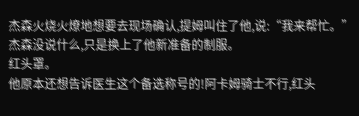杰森火烧火燎地想要去现场确认,提姆叫住了他,说:“我来帮忙。”
杰森没说什么,只是换上了他新准备的制服。
红头罩。
他原本还想告诉医生这个备选称号的!阿卡姆骑士不行,红头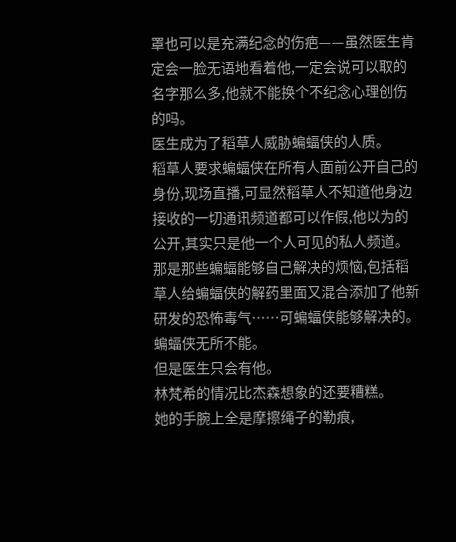罩也可以是充满纪念的伤疤——虽然医生肯定会一脸无语地看着他,一定会说可以取的名字那么多,他就不能换个不纪念心理创伤的吗。
医生成为了稻草人威胁蝙蝠侠的人质。
稻草人要求蝙蝠侠在所有人面前公开自己的身份,现场直播,可显然稻草人不知道他身边接收的一切通讯频道都可以作假,他以为的公开,其实只是他一个人可见的私人频道。
那是那些蝙蝠能够自己解决的烦恼,包括稻草人给蝙蝠侠的解药里面又混合添加了他新研发的恐怖毒气……可蝙蝠侠能够解决的。蝙蝠侠无所不能。
但是医生只会有他。
林梵希的情况比杰森想象的还要糟糕。
她的手腕上全是摩擦绳子的勒痕,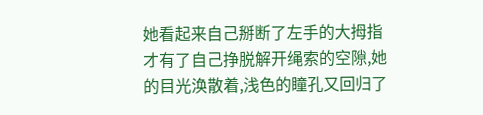她看起来自己掰断了左手的大拇指才有了自己挣脱解开绳索的空隙,她的目光涣散着,浅色的瞳孔又回归了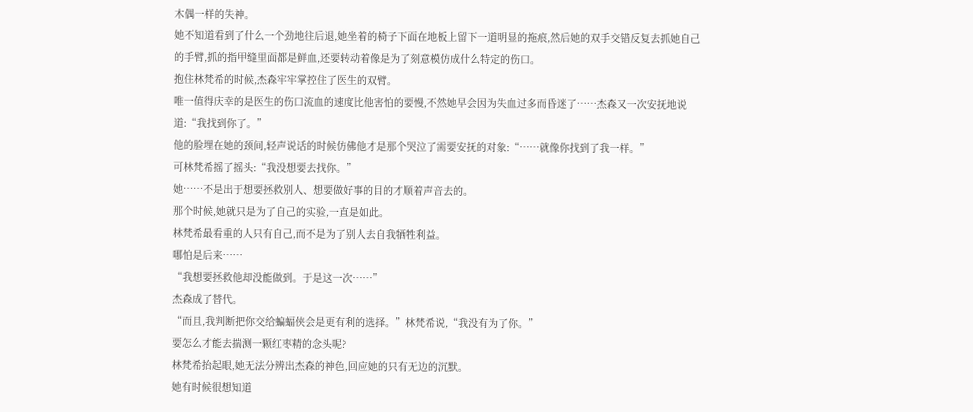木偶一样的失神。
她不知道看到了什么一个劲地往后退,她坐着的椅子下面在地板上留下一道明显的拖痕,然后她的双手交错反复去抓她自己的手臂,抓的指甲缝里面都是鲜血,还要转动着像是为了刻意模仿成什么特定的伤口。
抱住林梵希的时候,杰森牢牢掌控住了医生的双臂。
唯一值得庆幸的是医生的伤口流血的速度比他害怕的要慢,不然她早会因为失血过多而昏迷了……杰森又一次安抚地说道:“我找到你了。”
他的脸埋在她的颈间,轻声说话的时候仿佛他才是那个哭泣了需要安抚的对象:“……就像你找到了我一样。”
可林梵希摇了摇头:“我没想要去找你。”
她……不是出于想要拯救别人、想要做好事的目的才顺着声音去的。
那个时候,她就只是为了自己的实验,一直是如此。
林梵希最看重的人只有自己,而不是为了别人去自我牺牲利益。
哪怕是后来……
“我想要拯救他却没能做到。于是这一次……”
杰森成了替代。
“而且,我判断把你交给蝙蝠侠会是更有利的选择。”林梵希说,“我没有为了你。”
要怎么才能去揣测一颗红枣精的念头呢?
林梵希抬起眼,她无法分辨出杰森的神色,回应她的只有无边的沉默。
她有时候很想知道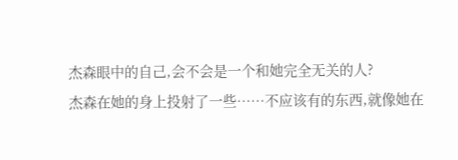杰森眼中的自己,会不会是一个和她完全无关的人?
杰森在她的身上投射了一些……不应该有的东西,就像她在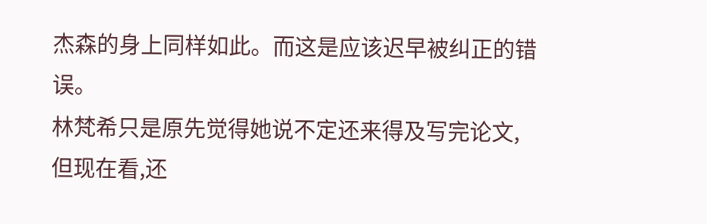杰森的身上同样如此。而这是应该迟早被纠正的错误。
林梵希只是原先觉得她说不定还来得及写完论文,但现在看,还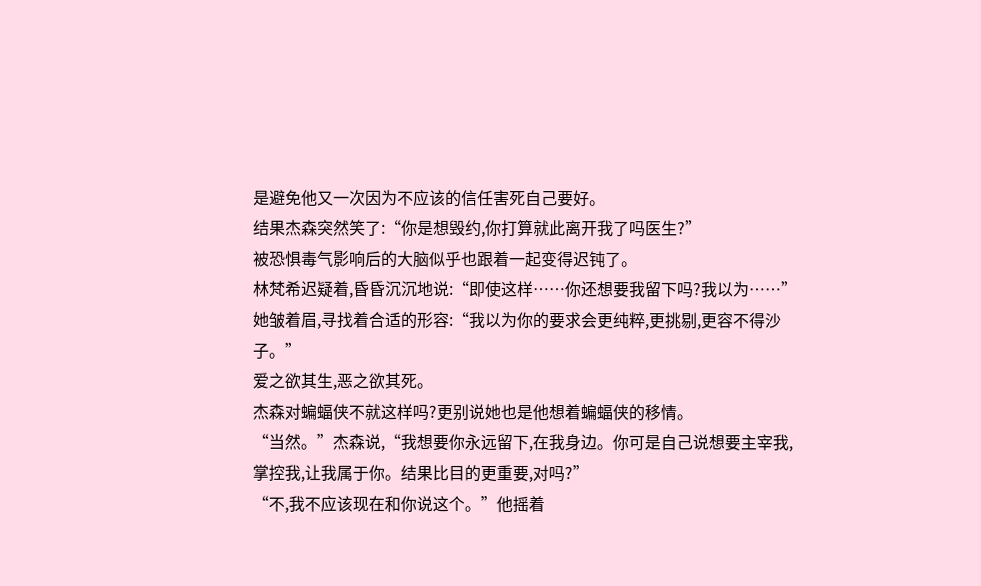是避免他又一次因为不应该的信任害死自己要好。
结果杰森突然笑了:“你是想毁约,你打算就此离开我了吗医生?”
被恐惧毒气影响后的大脑似乎也跟着一起变得迟钝了。
林梵希迟疑着,昏昏沉沉地说:“即使这样……你还想要我留下吗?我以为……”
她皱着眉,寻找着合适的形容:“我以为你的要求会更纯粹,更挑剔,更容不得沙子。”
爱之欲其生,恶之欲其死。
杰森对蝙蝠侠不就这样吗?更别说她也是他想着蝙蝠侠的移情。
“当然。”杰森说,“我想要你永远留下,在我身边。你可是自己说想要主宰我,掌控我,让我属于你。结果比目的更重要,对吗?”
“不,我不应该现在和你说这个。”他摇着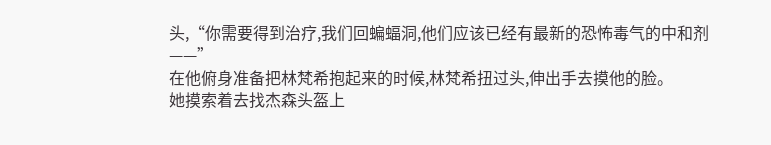头,“你需要得到治疗,我们回蝙蝠洞,他们应该已经有最新的恐怖毒气的中和剂——”
在他俯身准备把林梵希抱起来的时候,林梵希扭过头,伸出手去摸他的脸。
她摸索着去找杰森头盔上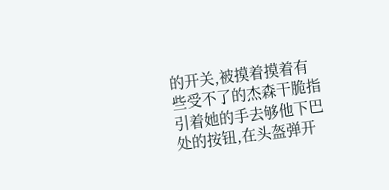的开关,被摸着摸着有些受不了的杰森干脆指引着她的手去够他下巴处的按钮,在头盔弹开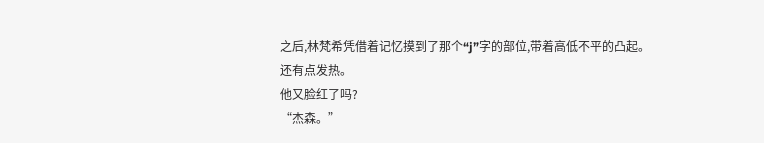之后,林梵希凭借着记忆摸到了那个“j”字的部位,带着高低不平的凸起。
还有点发热。
他又脸红了吗?
“杰森。”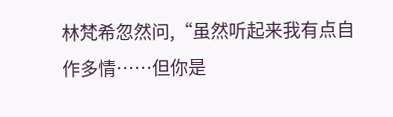林梵希忽然问,“虽然听起来我有点自作多情……但你是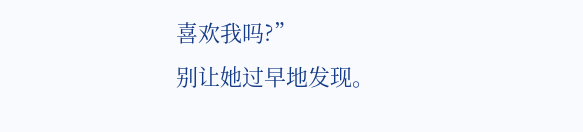喜欢我吗?”
别让她过早地发现。